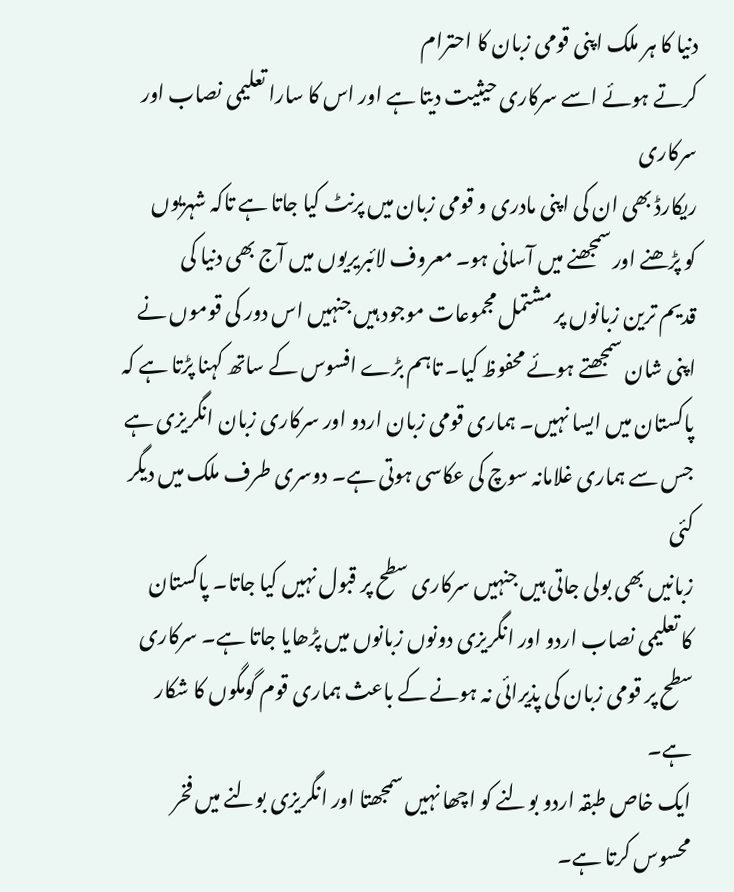دنیا کا ہر ملک اپنی قومی زبان کا احترام
کرتے ہوئے اسے سرکاری حیثیت دیتا ہے اور اس کا سارا تعلیمی نصاب اور سرکاری
ریکارڈ بھی ان کی اپنی مادری و قومی زبان میں پرنٹ کیا جاتا ہے تاکہ شہریوں
کو پڑھنے اور سمجھنے میں آسانی ہو۔ معروف لائبریریوں میں آج بھی دنیا کی
قدیم ترین زبانوں پر مشتمل مجموعات موجود ہیں جنہیں اس دور کی قوموں نے
اپنی شان سمجھتے ہوئے محفوظ کیا۔ تاہم بڑے افسوس کے ساتھ کہنا پڑتا ہے کہ
پاکستان میں ایسا نہیں۔ ہماری قومی زبان اردو اور سرکاری زبان انگریزی ہے
جس سے ہماری غلامانہ سوچ کی عکاسی ہوتی ہے۔ دوسری طرف ملک میں دیگر کئی
زبانیں بھی بولی جاتی ہیں جنہیں سرکاری سطح پر قبول نہیں کیا جاتا۔ پاکستان
کا تعلیمی نصاب اردو اور انگریزی دونوں زبانوں میں پڑھایا جاتا ہے۔ سرکاری
سطح پر قومی زبان کی پذیرائی نہ ہونے کے باعث ہماری قوم گومگوں کا شکار ہے۔
ایک خاص طبقہ اردو بولنے کو اچھا نہیں سمجھتا اور انگریزی بولنے میں فخر
محسوس کرتا ہے۔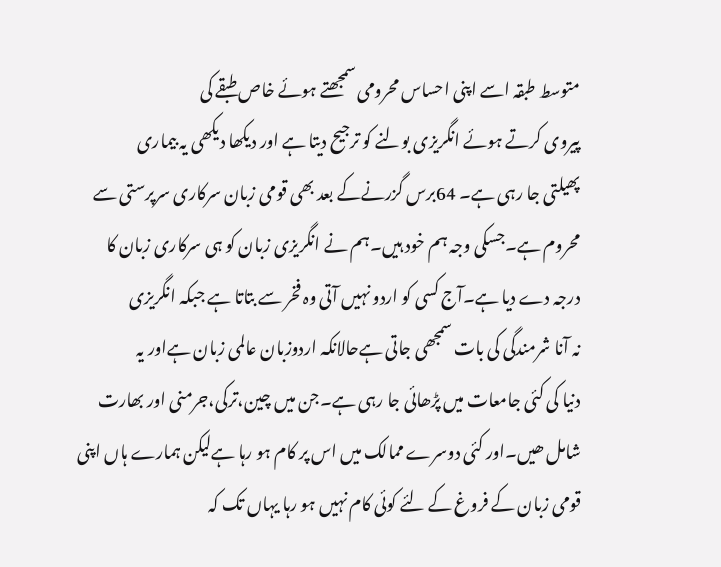متوسط طبقہ اسے اپنی احساس محرومی سمجھتے ہوئے خاص طبقے کی
پیروی کرتے ہوئے انگریزی بولنے کو ترجیح دیتا ہے اور دیکھا دیکھی یہ بیماری
پھیلتی جا رہی ہے۔ 64برس گزرنےکے بعد بھی قومی زبان سرکاری سرپرستی سے
محروم ہے۔جسکی وجہ ہم خود ہیں۔ہم نے انگریزی زبان کو ہی سرکاری زبان کا
درجہ دے دیا ہے۔آج کسی کو اردو نہیں آتی وہ فخر سے بتاتا ہے جبکہ انگریزی
نہ آنا شرمندگی کی بات سمجھی جاتی ہےحالانکہ اردوزبان عالمی زبان ہےاور یہ
دنیا کی کئی جامعات میں پڑھائی جا رہی ہے۔جن میں چین،ترکی،جرمنی اور بھارت
شامل ھیں۔اور کئی دوسرے ممالک میں اس پر کام ہو رہا ہےلیکن ہمارے ہاں اپنی
قومی زبان کے فروغ کے لئے کوئی کام نہیں ہو رہا یہاں تک کہ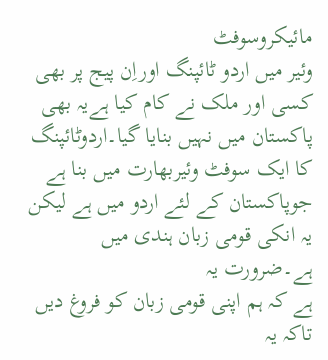مائیکروسوفٹ
وئیر میں اردو ٹائپنگ اوراِن پیج پر بھی کسی اور ملک نے کام کیا ہےیہ بھی
پاکستان میں نہیں بنایا گیا۔اردوٹائپنگ کا ایک سوفٹ وئیربھارت میں بنا ہے
جوپاکستان کے لئے اردو میں ہے لیکن یہ انکی قومی زبان ہندی میں ہے۔ضرورت یہ
ہے کہ ہم اپنی قومی زبان کو فروغ دیں تاکہ یہ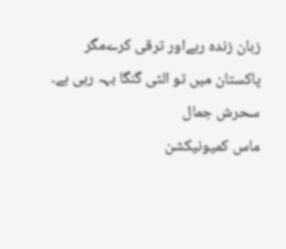زبان زندہ رہےاور ترقی کرےمگر
پاکستان میں تو الٹی گنگا بہہ رہی ہے۔
سحرش جمال
ماس کمیونیکشن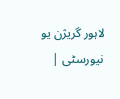لاہور گریژن یو نیورسٹی |